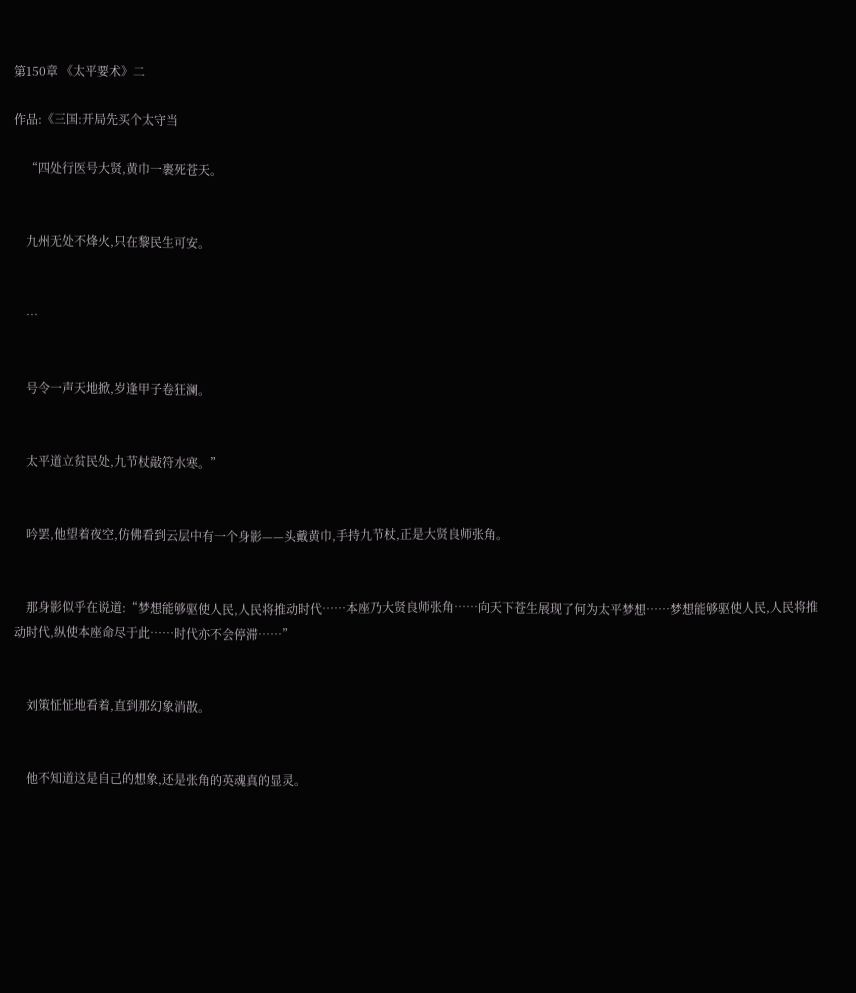第150章 《太平要术》二

作品:《三国:开局先买个太守当

    “四处行医号大贤,黄巾一裹死苍天。


    九州无处不烽火,只在黎民生可安。


    …


    号令一声天地掀,岁逢甲子卷狂澜。


    太平道立贫民处,九节杖敲符水寒。”


    吟罢,他望着夜空,仿佛看到云层中有一个身影——头戴黄巾,手持九节杖,正是大贤良师张角。


    那身影似乎在说道:“梦想能够驱使人民,人民将推动时代……本座乃大贤良师张角……向天下苍生展现了何为太平梦想……梦想能够驱使人民,人民将推动时代,纵使本座命尽于此……时代亦不会停滞……”


    刘策怔怔地看着,直到那幻象消散。


    他不知道这是自己的想象,还是张角的英魂真的显灵。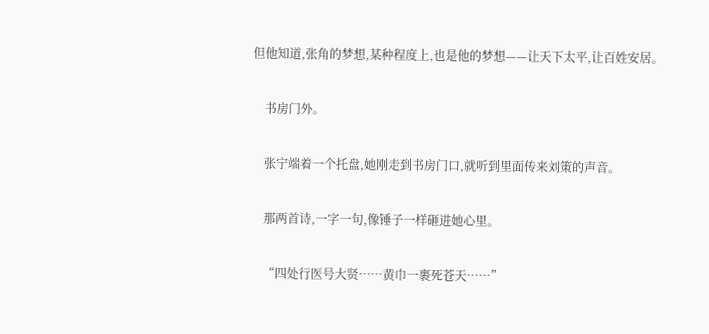但他知道,张角的梦想,某种程度上,也是他的梦想——让天下太平,让百姓安居。


    书房门外。


    张宁端着一个托盘,她刚走到书房门口,就听到里面传来刘策的声音。


    那两首诗,一字一句,像锤子一样砸进她心里。


    “四处行医号大贤……黄巾一裹死苍天……”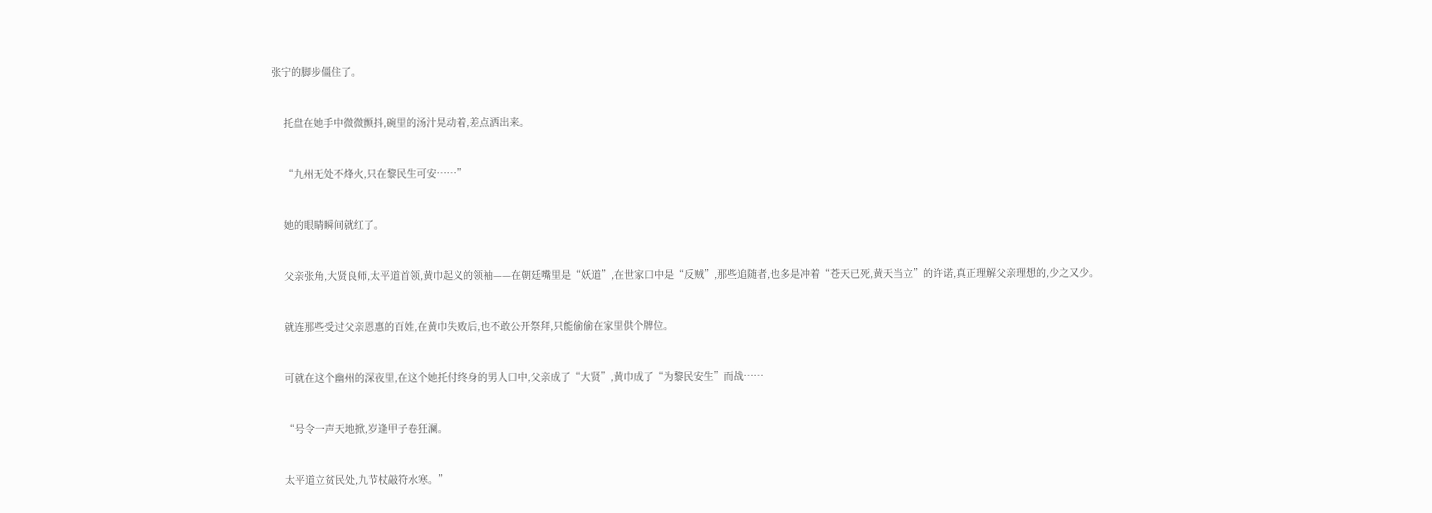张宁的脚步僵住了。


    托盘在她手中微微颤抖,碗里的汤汁晃动着,差点洒出来。


    “九州无处不烽火,只在黎民生可安……”


    她的眼睛瞬间就红了。


    父亲张角,大贤良师,太平道首领,黄巾起义的领袖——在朝廷嘴里是“妖道”,在世家口中是“反贼”,那些追随者,也多是冲着“苍天已死,黄天当立”的许诺,真正理解父亲理想的,少之又少。


    就连那些受过父亲恩惠的百姓,在黄巾失败后,也不敢公开祭拜,只能偷偷在家里供个牌位。


    可就在这个幽州的深夜里,在这个她托付终身的男人口中,父亲成了“大贤”,黄巾成了“为黎民安生”而战……


    “号令一声天地掀,岁逢甲子卷狂澜。


    太平道立贫民处,九节杖敲符水寒。”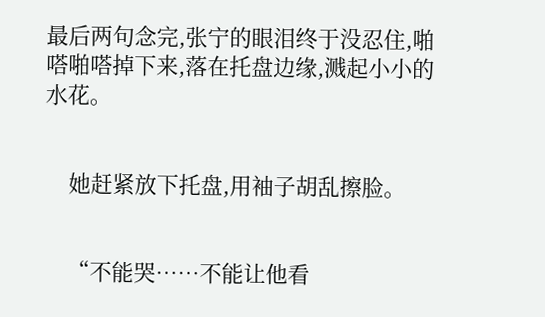最后两句念完,张宁的眼泪终于没忍住,啪嗒啪嗒掉下来,落在托盘边缘,溅起小小的水花。


    她赶紧放下托盘,用袖子胡乱擦脸。


    “不能哭……不能让他看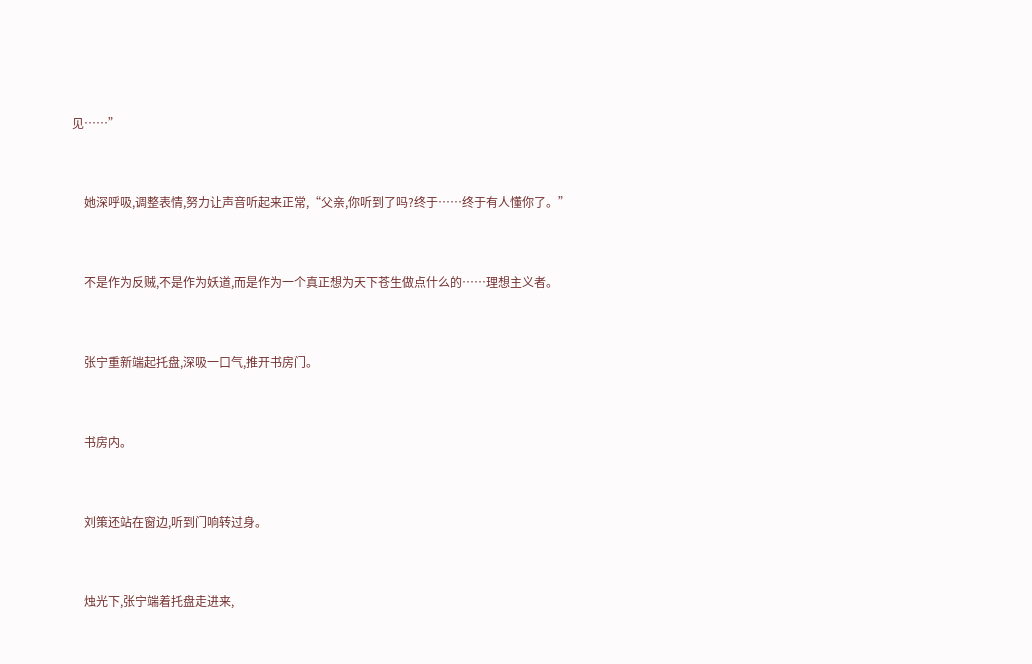见……”


    她深呼吸,调整表情,努力让声音听起来正常,“父亲,你听到了吗?终于……终于有人懂你了。”


    不是作为反贼,不是作为妖道,而是作为一个真正想为天下苍生做点什么的……理想主义者。


    张宁重新端起托盘,深吸一口气,推开书房门。


    书房内。


    刘策还站在窗边,听到门响转过身。


    烛光下,张宁端着托盘走进来,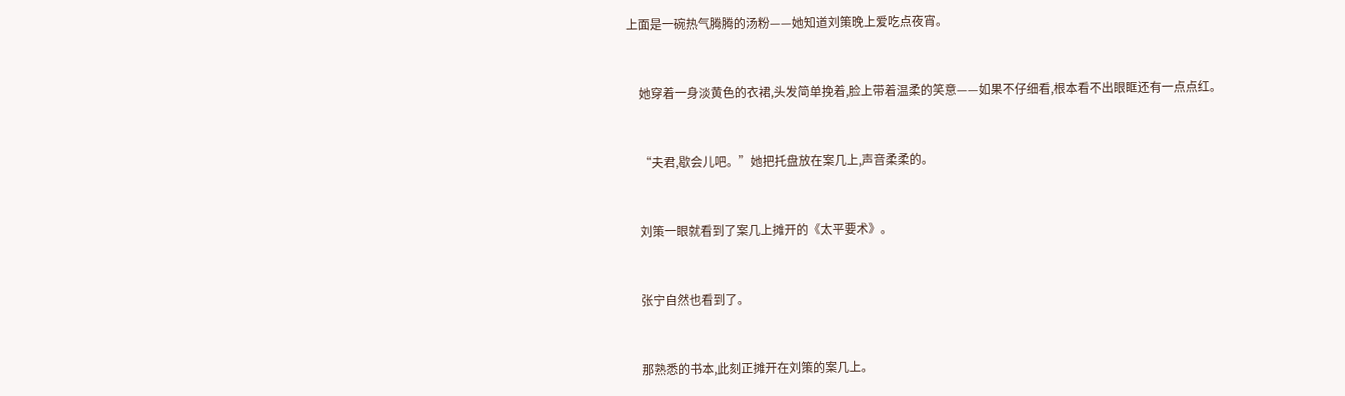上面是一碗热气腾腾的汤粉——她知道刘策晚上爱吃点夜宵。


    她穿着一身淡黄色的衣裙,头发简单挽着,脸上带着温柔的笑意——如果不仔细看,根本看不出眼眶还有一点点红。


    “夫君,歇会儿吧。”她把托盘放在案几上,声音柔柔的。


    刘策一眼就看到了案几上摊开的《太平要术》。


    张宁自然也看到了。


    那熟悉的书本,此刻正摊开在刘策的案几上。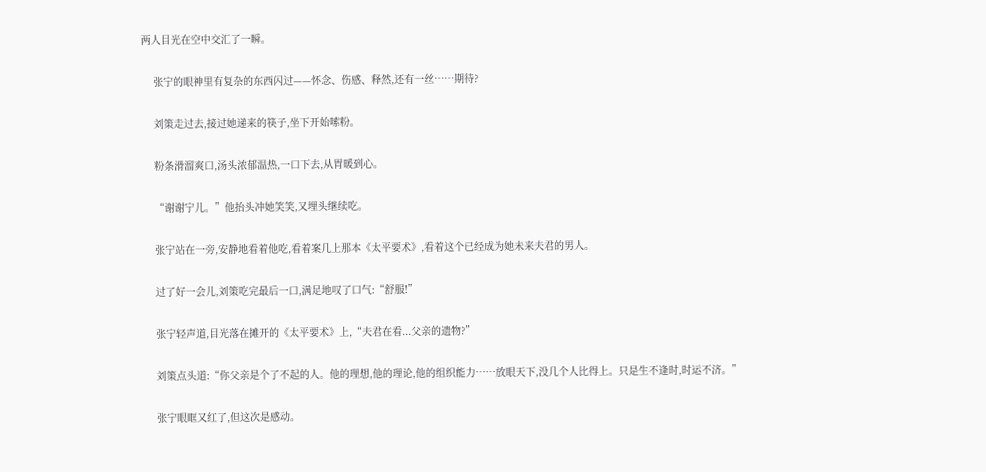两人目光在空中交汇了一瞬。


    张宁的眼神里有复杂的东西闪过——怀念、伤感、释然,还有一丝……期待?


    刘策走过去,接过她递来的筷子,坐下开始嗦粉。


    粉条滑溜爽口,汤头浓郁温热,一口下去,从胃暖到心。


    “谢谢宁儿。”他抬头冲她笑笑,又埋头继续吃。


    张宁站在一旁,安静地看着他吃,看着案几上那本《太平要术》,看着这个已经成为她未来夫君的男人。


    过了好一会儿,刘策吃完最后一口,满足地叹了口气:“舒服!”


    张宁轻声道,目光落在摊开的《太平要术》上,“夫君在看...父亲的遗物?”


    刘策点头道:“你父亲是个了不起的人。他的理想,他的理论,他的组织能力……放眼天下,没几个人比得上。只是生不逢时,时运不济。”


    张宁眼眶又红了,但这次是感动。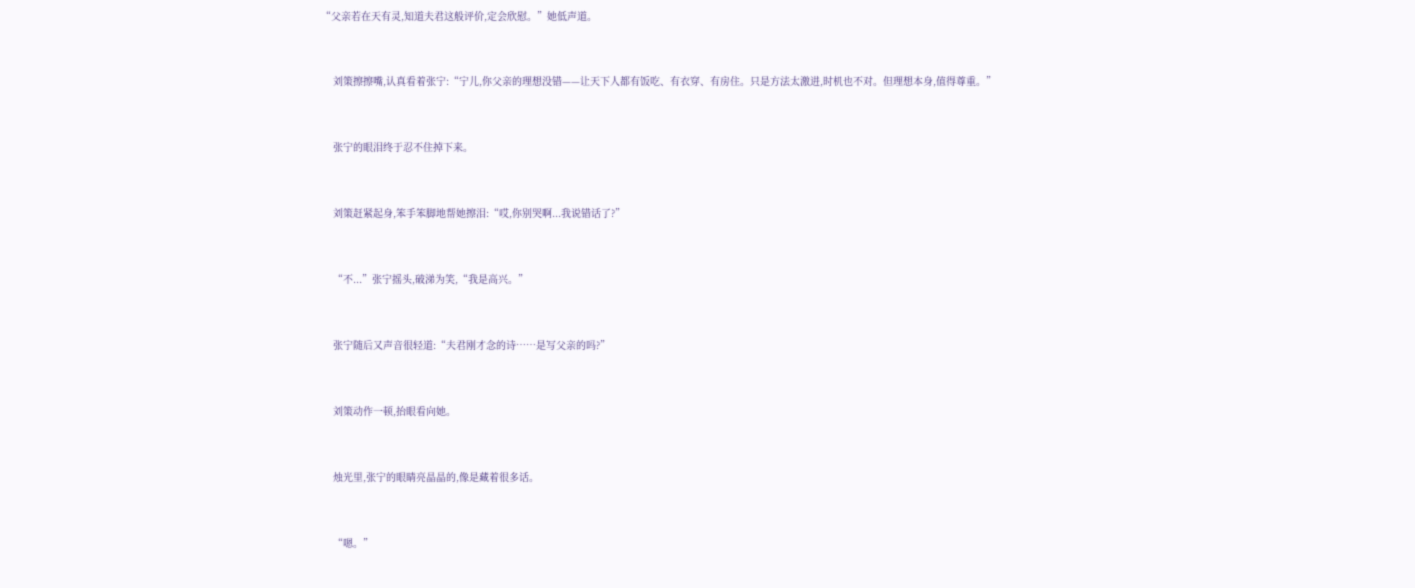“父亲若在天有灵,知道夫君这般评价,定会欣慰。”她低声道。


    刘策擦擦嘴,认真看着张宁:“宁儿,你父亲的理想没错——让天下人都有饭吃、有衣穿、有房住。只是方法太激进,时机也不对。但理想本身,值得尊重。”


    张宁的眼泪终于忍不住掉下来。


    刘策赶紧起身,笨手笨脚地帮她擦泪:“哎,你别哭啊...我说错话了?”


    “不...”张宁摇头,破涕为笑,“我是高兴。”


    张宁随后又声音很轻道:“夫君刚才念的诗……是写父亲的吗?”


    刘策动作一顿,抬眼看向她。


    烛光里,张宁的眼睛亮晶晶的,像是藏着很多话。


    “嗯。”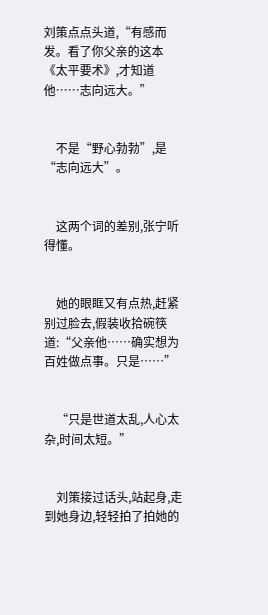刘策点点头道,“有感而发。看了你父亲的这本《太平要术》,才知道他……志向远大。”


    不是“野心勃勃”,是“志向远大”。


    这两个词的差别,张宁听得懂。


    她的眼眶又有点热,赶紧别过脸去,假装收拾碗筷道:“父亲他……确实想为百姓做点事。只是……”


    “只是世道太乱,人心太杂,时间太短。”


    刘策接过话头,站起身,走到她身边,轻轻拍了拍她的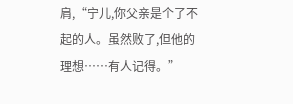肩,“宁儿,你父亲是个了不起的人。虽然败了,但他的理想……有人记得。”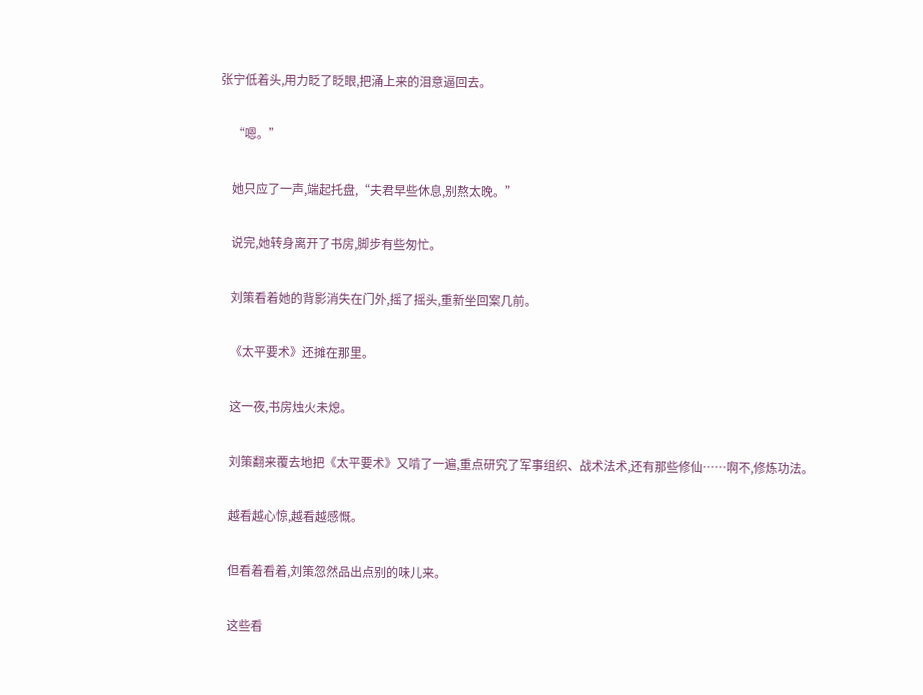张宁低着头,用力眨了眨眼,把涌上来的泪意逼回去。


    “嗯。”


    她只应了一声,端起托盘,“夫君早些休息,别熬太晚。”


    说完,她转身离开了书房,脚步有些匆忙。


    刘策看着她的背影消失在门外,摇了摇头,重新坐回案几前。


    《太平要术》还摊在那里。


    这一夜,书房烛火未熄。


    刘策翻来覆去地把《太平要术》又啃了一遍,重点研究了军事组织、战术法术,还有那些修仙……啊不,修炼功法。


    越看越心惊,越看越感慨。


    但看着看着,刘策忽然品出点别的味儿来。


    这些看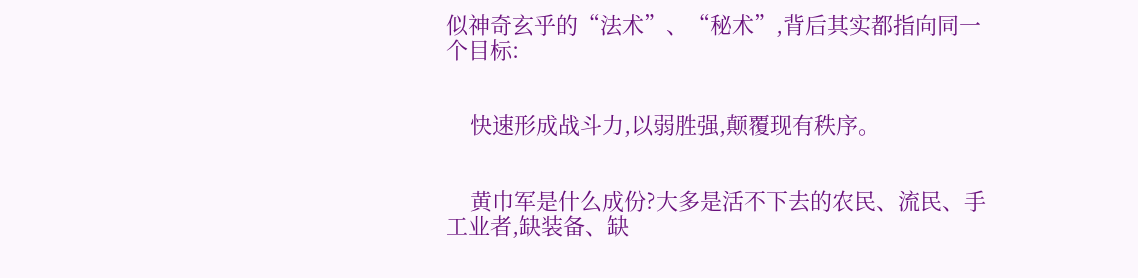似神奇玄乎的“法术”、“秘术”,背后其实都指向同一个目标:


    快速形成战斗力,以弱胜强,颠覆现有秩序。


    黄巾军是什么成份?大多是活不下去的农民、流民、手工业者,缺装备、缺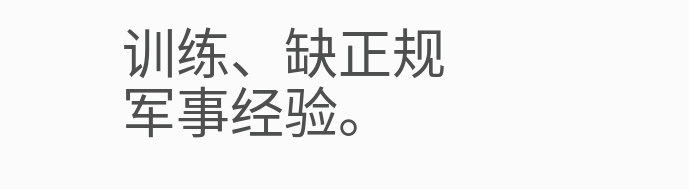训练、缺正规军事经验。